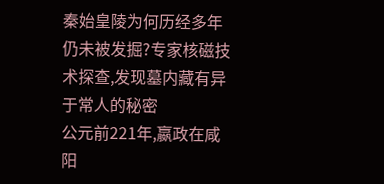秦始皇陵为何历经多年仍未被发掘?专家核磁技术探查,发现墓内藏有异于常人的秘密
公元前221年,嬴政在咸阳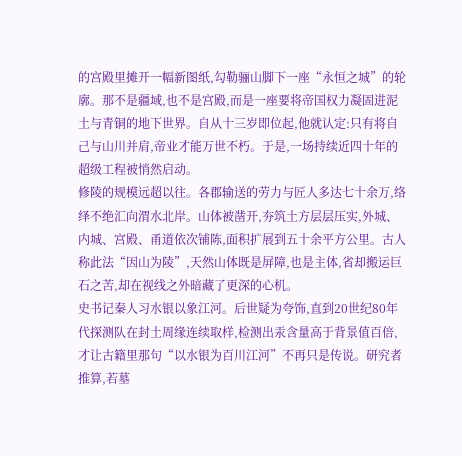的宫殿里摊开一幅新图纸,勾勒骊山脚下一座“永恒之城”的轮廓。那不是疆域,也不是宫殿,而是一座要将帝国权力凝固进泥土与青铜的地下世界。自从十三岁即位起,他就认定:只有将自己与山川并肩,帝业才能万世不朽。于是,一场持续近四十年的超级工程被悄然启动。
修陵的规模远超以往。各郡输送的劳力与匠人多达七十余万,络绎不绝汇向渭水北岸。山体被凿开,夯筑土方层层压实,外城、内城、宫殿、甬道依次铺陈,面积扩展到五十余平方公里。古人称此法“因山为陵”,天然山体既是屏障,也是主体,省却搬运巨石之苦,却在视线之外暗藏了更深的心机。
史书记秦人习水银以象江河。后世疑为夸饰,直到20世纪80年代探测队在封土周缘连续取样,检测出汞含量高于背景值百倍,才让古籍里那句“以水银为百川江河”不再只是传说。研究者推算,若墓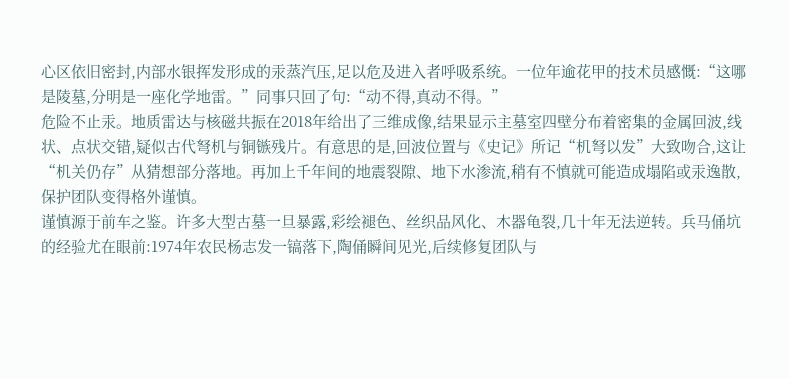心区依旧密封,内部水银挥发形成的汞蒸汽压,足以危及进入者呼吸系统。一位年逾花甲的技术员感慨:“这哪是陵墓,分明是一座化学地雷。”同事只回了句:“动不得,真动不得。”
危险不止汞。地质雷达与核磁共振在2018年给出了三维成像,结果显示主墓室四壁分布着密集的金属回波,线状、点状交错,疑似古代弩机与铜镞残片。有意思的是,回波位置与《史记》所记“机弩以发”大致吻合,这让“机关仍存”从猜想部分落地。再加上千年间的地震裂隙、地下水渗流,稍有不慎就可能造成塌陷或汞逸散,保护团队变得格外谨慎。
谨慎源于前车之鉴。许多大型古墓一旦暴露,彩绘褪色、丝织品风化、木器龟裂,几十年无法逆转。兵马俑坑的经验尤在眼前:1974年农民杨志发一镐落下,陶俑瞬间见光,后续修复团队与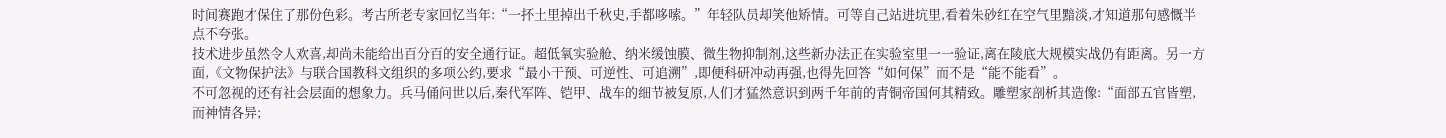时间赛跑才保住了那份色彩。考古所老专家回忆当年:“一抔土里掉出千秋史,手都哆嗦。”年轻队员却笑他矫情。可等自己站进坑里,看着朱砂红在空气里黯淡,才知道那句感慨半点不夸张。
技术进步虽然令人欢喜,却尚未能给出百分百的安全通行证。超低氧实验舱、纳米缓蚀膜、微生物抑制剂,这些新办法正在实验室里一一验证,离在陵底大规模实战仍有距离。另一方面,《文物保护法》与联合国教科文组织的多项公约,要求“最小干预、可逆性、可追溯”,即便科研冲动再强,也得先回答“如何保”而不是“能不能看”。
不可忽视的还有社会层面的想象力。兵马俑问世以后,秦代军阵、铠甲、战车的细节被复原,人们才猛然意识到两千年前的青铜帝国何其精致。雕塑家剖析其造像:“面部五官皆塑,而神情各异;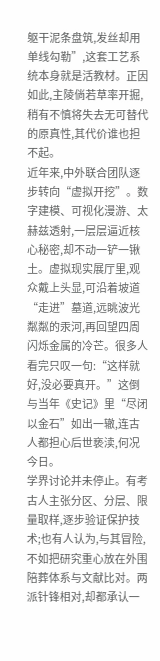躯干泥条盘筑,发丝却用单线勾勒”,这套工艺系统本身就是活教材。正因如此,主陵倘若草率开掘,稍有不慎将失去无可替代的原真性,其代价谁也担不起。
近年来,中外联合团队逐步转向“虚拟开挖”。数字建模、可视化漫游、太赫兹透射,一层层逼近核心秘密,却不动一铲一锹土。虚拟现实展厅里,观众戴上头显,可沿着坡道“走进”墓道,远眺波光粼粼的汞河,再回望四周闪烁金属的冷芒。很多人看完只叹一句:“这样就好,没必要真开。”这倒与当年《史记》里“尽闭以金石”如出一辙,连古人都担心后世亵渎,何况今日。
学界讨论并未停止。有考古人主张分区、分层、限量取样,逐步验证保护技术;也有人认为,与其冒险,不如把研究重心放在外围陪葬体系与文献比对。两派针锋相对,却都承认一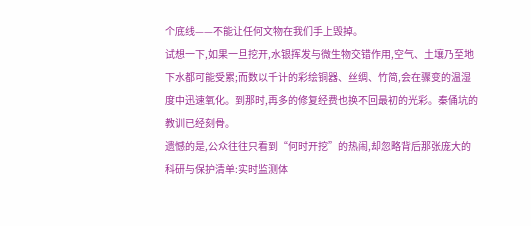个底线——不能让任何文物在我们手上毁掉。
试想一下,如果一旦挖开,水银挥发与微生物交错作用,空气、土壤乃至地下水都可能受累;而数以千计的彩绘铜器、丝绸、竹简,会在骤变的温湿度中迅速氧化。到那时,再多的修复经费也换不回最初的光彩。秦俑坑的教训已经刻骨。
遗憾的是,公众往往只看到“何时开挖”的热闹,却忽略背后那张庞大的科研与保护清单:实时监测体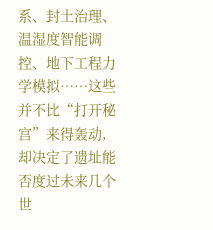系、封土治理、温湿度智能调控、地下工程力学模拟……这些并不比“打开秘宫”来得轰动,却决定了遗址能否度过未来几个世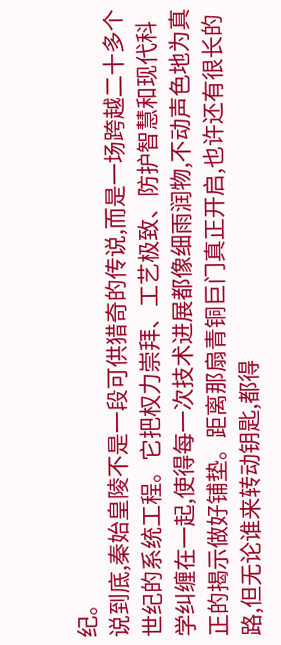纪。
说到底,秦始皇陵不是一段可供猎奇的传说,而是一场跨越二十多个世纪的系统工程。它把权力崇拜、工艺极致、防护智慧和现代科学纠缠在一起,使得每一次技术进展都像细雨润物,不动声色地为真正的揭示做好铺垫。距离那扇青铜巨门真正开启,也许还有很长的路,但无论谁来转动钥匙,都得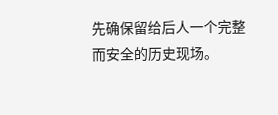先确保留给后人一个完整而安全的历史现场。